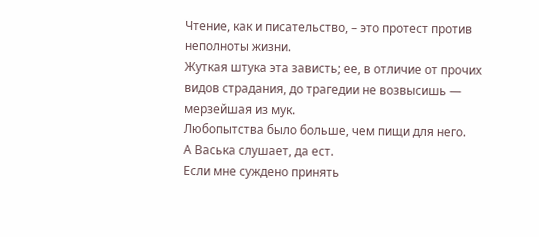Чтение, как и писательство, – это протест против неполноты жизни.
Жуткая штука эта зависть; ее, в отличие от прочих видов страдания, до трагедии не возвысишь — мерзейшая из мук.
Любопытства было больше, чем пищи для него.
А Васька слушает, да ест.
Если мне суждено принять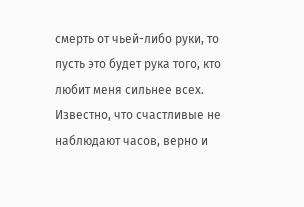смерть от чьей-либо руки, то пусть это будет рука того, кто любит меня сильнее всех.
Известно, что счастливые не наблюдают часов, верно и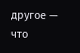другое — что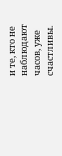и те, кто не наблюдают часов, уже счастливы.